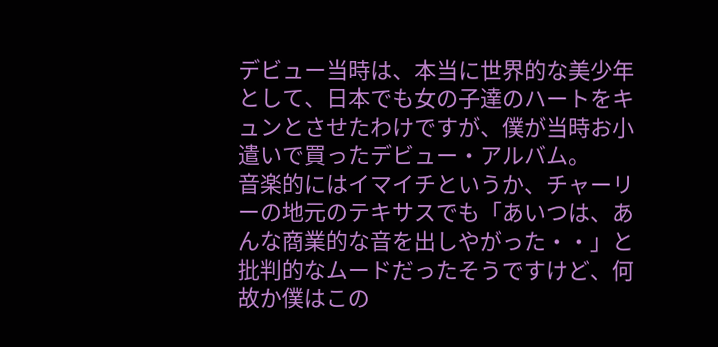デビュー当時は、本当に世界的な美少年として、日本でも女の子達のハートをキュンとさせたわけですが、僕が当時お小遣いで買ったデビュー・アルバム。
音楽的にはイマイチというか、チャーリーの地元のテキサスでも「あいつは、あんな商業的な音を出しやがった・・」と批判的なムードだったそうですけど、何故か僕はこの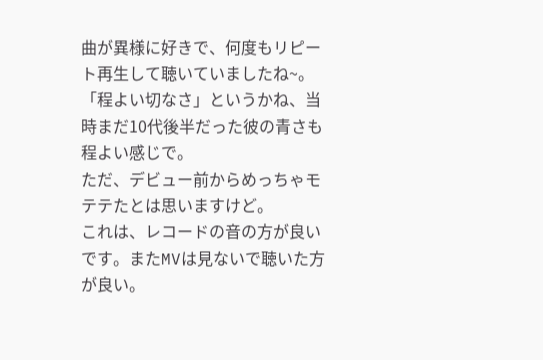曲が異様に好きで、何度もリピート再生して聴いていましたね~。
「程よい切なさ」というかね、当時まだ10代後半だった彼の青さも程よい感じで。
ただ、デビュー前からめっちゃモテテたとは思いますけど。
これは、レコードの音の方が良いです。またMVは見ないで聴いた方が良い。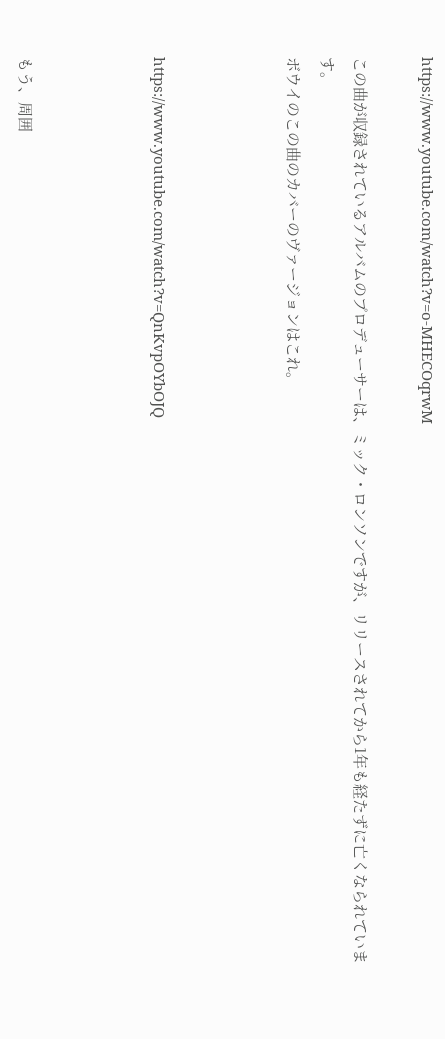https://www.youtube.com/watch?v=o-MHECOqrwM

この曲が収録されているアルバムのプロデューサーは、ミック・ロンソンですが、リリースされてから1年も経たずに亡くなられています。
ボウイのこの曲のカバーのヴァージョンはこれ。



https://www.youtube.com/watch?v=QnKvpOYbOJQ



もう、周囲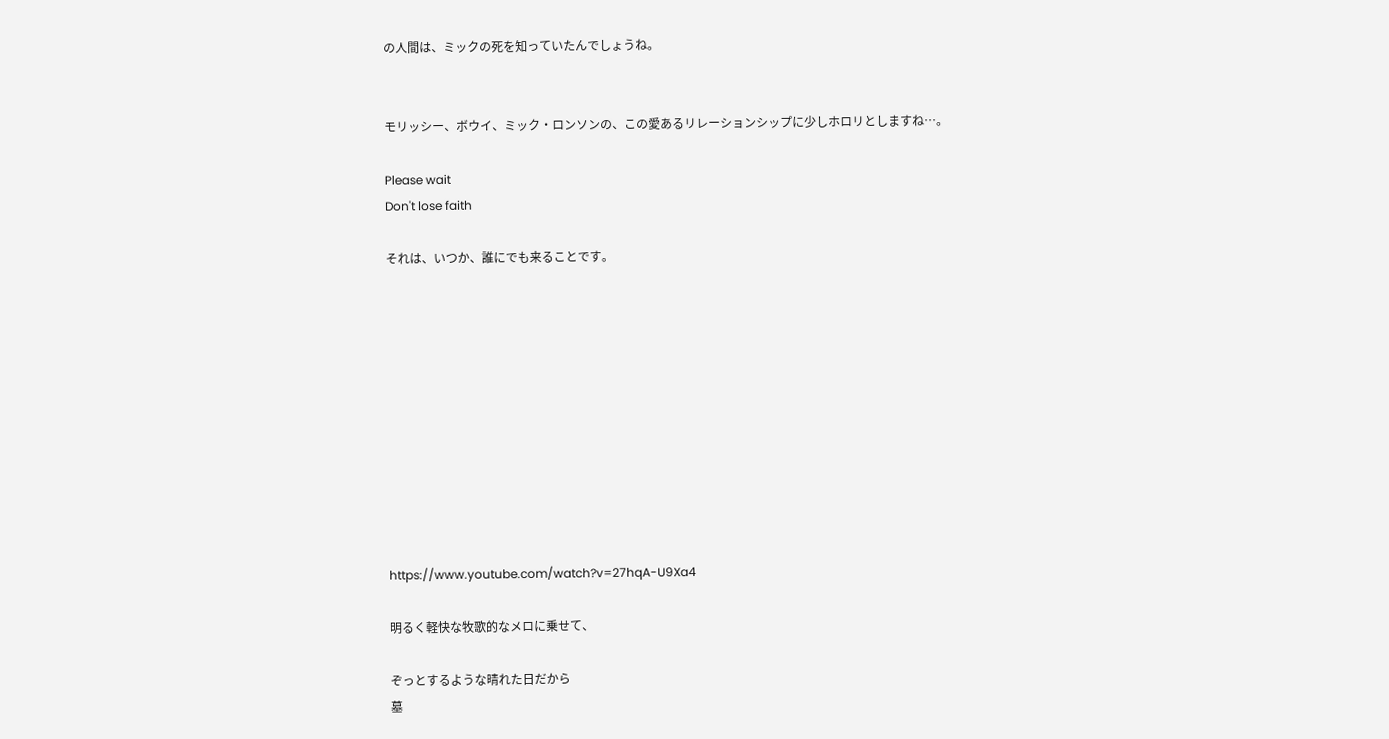の人間は、ミックの死を知っていたんでしょうね。


モリッシー、ボウイ、ミック・ロンソンの、この愛あるリレーションシップに少しホロリとしますね…。

Please wait
Don't lose faith

それは、いつか、誰にでも来ることです。











https://www.youtube.com/watch?v=27hqA-U9Xa4

明るく軽快な牧歌的なメロに乗せて、

ぞっとするような晴れた日だから
墓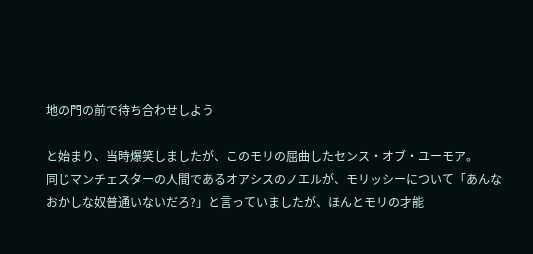地の門の前で待ち合わせしよう

と始まり、当時爆笑しましたが、このモリの屈曲したセンス・オブ・ユーモア。
同じマンチェスターの人間であるオアシスのノエルが、モリッシーについて「あんなおかしな奴普通いないだろ?」と言っていましたが、ほんとモリの才能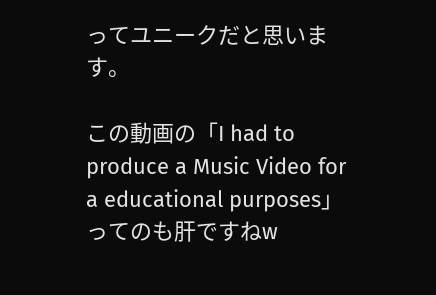ってユニークだと思います。

この動画の「I had to produce a Music Video for a educational purposes」ってのも肝ですねw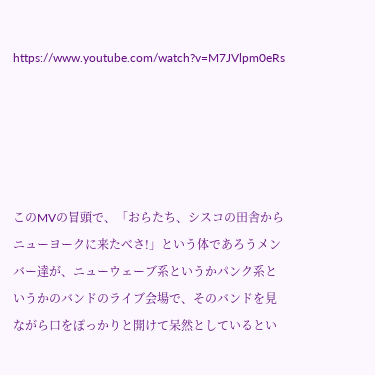https://www.youtube.com/watch?v=M7JVlpm0eRs





このMVの冒頭で、「おらたち、シスコの田舎からニューヨークに来たべさ!」という体であろうメンバー達が、ニューウェーブ系というかパンク系というかのバンドのライブ会場で、そのバンドを見ながら口をぽっかりと開けて呆然としているとい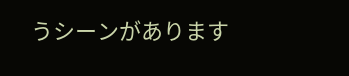うシーンがあります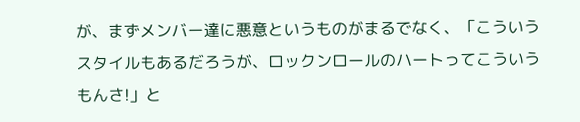が、まずメンバー達に悪意というものがまるでなく、「こういうスタイルもあるだろうが、ロックンロールのハートってこういうもんさ!」と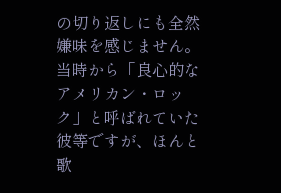の切り返しにも全然嫌味を感じません。
当時から「良心的なアメリカン・ロック」と呼ばれていた彼等ですが、ほんと歌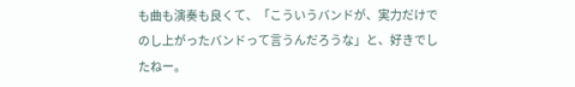も曲も演奏も良くて、「こういうバンドが、実力だけでのし上がったバンドって言うんだろうな」と、好きでしたねー。